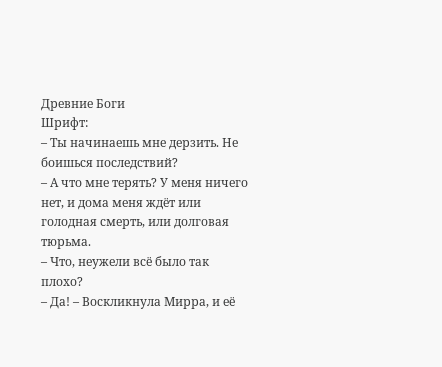Древние Боги
Шрифт:
– Ты начинаешь мне дерзить. Не боишься последствий?
– А что мне терять? У меня ничего нет, и дома меня ждёт или голодная смерть, или долговая тюрьма.
– Что, неужели всё было так плохо?
– Да! – Воскликнула Мирра, и её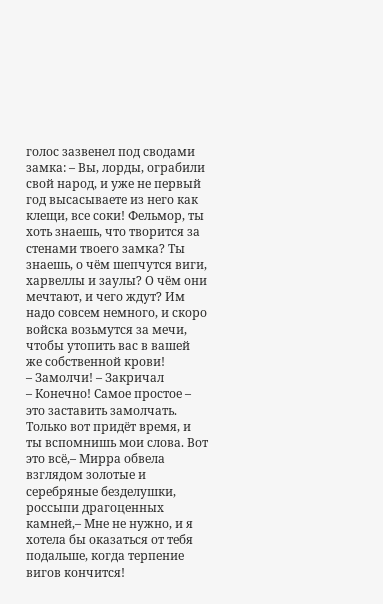голос зазвенел под сводами замка: – Вы, лорды, ограбили свой народ, и уже не первый год высасываете из него как клещи, все соки! Фельмор, ты хоть знаешь, что творится за стенами твоего замка? Ты знаешь, о чём шепчутся виги, харвеллы и заулы? О чём они мечтают, и чего ждут? Им надо совсем немного, и скоро войска возьмутся за мечи, чтобы утопить вас в вашей же собственной крови!
– Замолчи! – Закричал
– Конечно! Самое простое – это заставить замолчать. Только вот придёт время, и ты вспомнишь мои слова. Вот это всё,– Мирра обвела взглядом золотые и серебряные безделушки, россыпи драгоценных камней,– Мне не нужно, и я хотела бы оказаться от тебя подальше, когда терпение вигов кончится!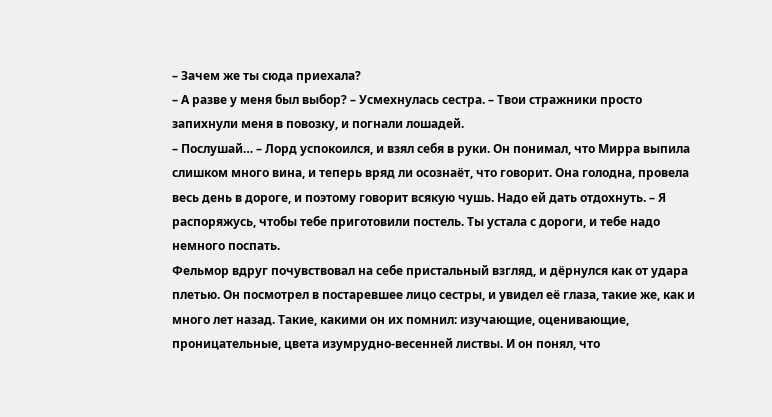– Зачем же ты сюда приехала?
– А разве у меня был выбор? – Усмехнулась сестра. – Твои стражники просто запихнули меня в повозку, и погнали лошадей.
– Послушай… – Лорд успокоился, и взял себя в руки. Он понимал, что Мирра выпила слишком много вина, и теперь вряд ли осознаёт, что говорит. Она голодна, провела весь день в дороге, и поэтому говорит всякую чушь. Надо ей дать отдохнуть. – Я распоряжусь, чтобы тебе приготовили постель. Ты устала с дороги, и тебе надо немного поспать.
Фельмор вдруг почувствовал на себе пристальный взгляд, и дёрнулся как от удара плетью. Он посмотрел в постаревшее лицо сестры, и увидел её глаза, такие же, как и много лет назад. Такие, какими он их помнил: изучающие, оценивающие, проницательные, цвета изумрудно-весенней листвы. И он понял, что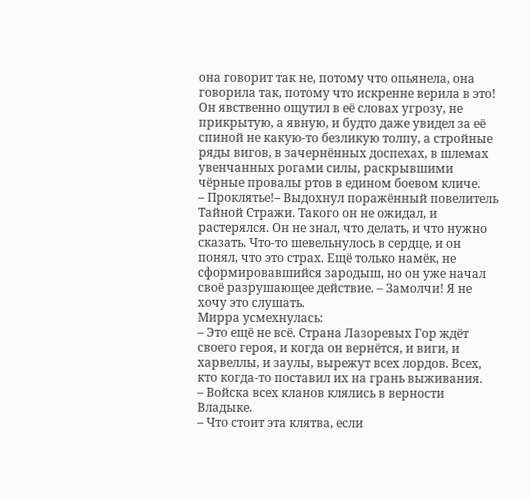она говорит так не, потому что опьянела, она говорила так, потому что искренне верила в это! Он явственно ощутил в её словах угрозу, не прикрытую, а явную, и будто даже увидел за её спиной не какую-то безликую толпу, а стройные ряды вигов, в зачернённых доспехах, в шлемах увенчанных рогами силы, раскрывшими чёрные провалы ртов в едином боевом кличе.
– Проклятье!– Выдохнул поражённый повелитель Тайной Стражи. Такого он не ожидал, и растерялся. Он не знал, что делать, и что нужно сказать. Что-то шевельнулось в сердце, и он понял, что это страх. Ещё только намёк, не сформировавшийся зародыш, но он уже начал своё разрушающее действие. – Замолчи! Я не хочу это слушать.
Мирра усмехнулась:
– Это ещё не всё. Страна Лазоревых Гор ждёт своего героя, и когда он вернётся, и виги, и харвеллы, и заулы, вырежут всех лордов. Всех, кто когда-то поставил их на грань выживания.
– Войска всех кланов клялись в верности Владыке.
– Что стоит эта клятва, если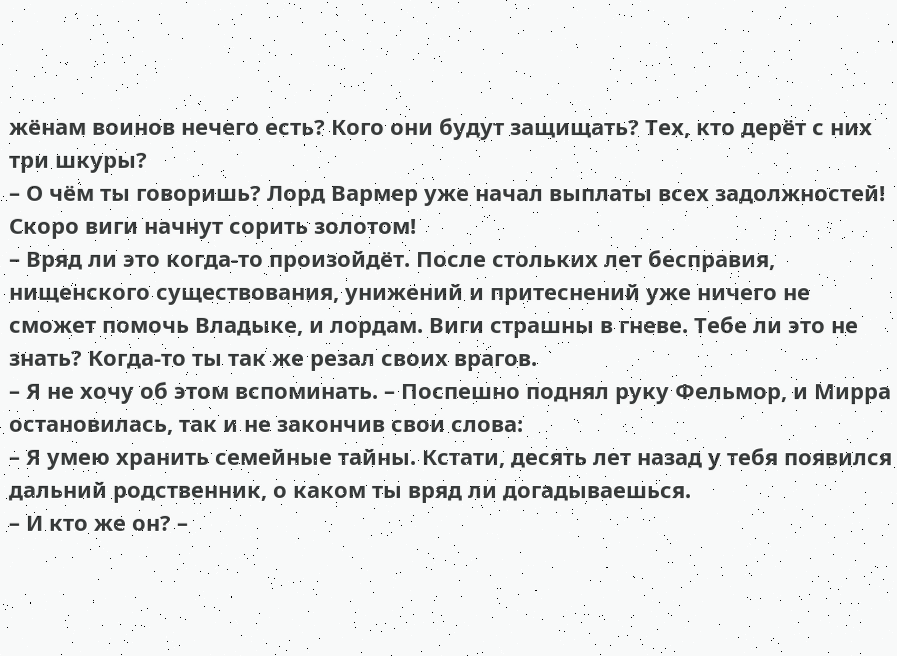жёнам воинов нечего есть? Кого они будут защищать? Тех, кто дерёт с них три шкуры?
– О чём ты говоришь? Лорд Вармер уже начал выплаты всех задолжностей! Скоро виги начнут сорить золотом!
– Вряд ли это когда-то произойдёт. После стольких лет бесправия, нищенского существования, унижений и притеснений уже ничего не сможет помочь Владыке, и лордам. Виги страшны в гневе. Тебе ли это не знать? Когда-то ты так же резал своих врагов.
– Я не хочу об этом вспоминать. – Поспешно поднял руку Фельмор, и Мирра остановилась, так и не закончив свои слова:
– Я умею хранить семейные тайны. Кстати, десять лет назад у тебя появился дальний родственник, о каком ты вряд ли догадываешься.
– И кто же он? –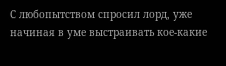С любопытством спросил лорд, уже начиная в уме выстраивать кое-какие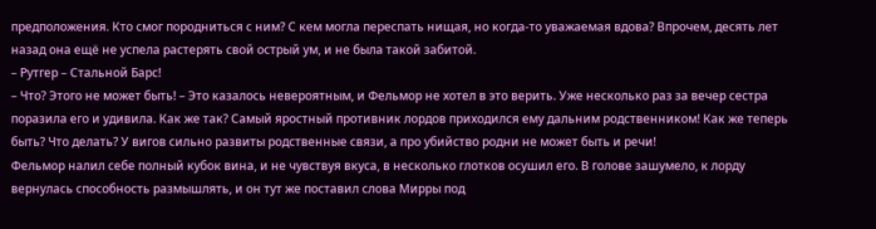предположения. Кто смог породниться с ним? С кем могла переспать нищая, но когда-то уважаемая вдова? Впрочем, десять лет назад она ещё не успела растерять свой острый ум, и не была такой забитой.
– Рутгер – Стальной Барс!
– Что? Этого не может быть! – Это казалось невероятным, и Фельмор не хотел в это верить. Уже несколько раз за вечер сестра поразила его и удивила. Как же так? Самый яростный противник лордов приходился ему дальним родственником! Как же теперь быть? Что делать? У вигов сильно развиты родственные связи, а про убийство родни не может быть и речи!
Фельмор налил себе полный кубок вина, и не чувствуя вкуса, в несколько глотков осушил его. В голове зашумело, к лорду вернулась способность размышлять, и он тут же поставил слова Мирры под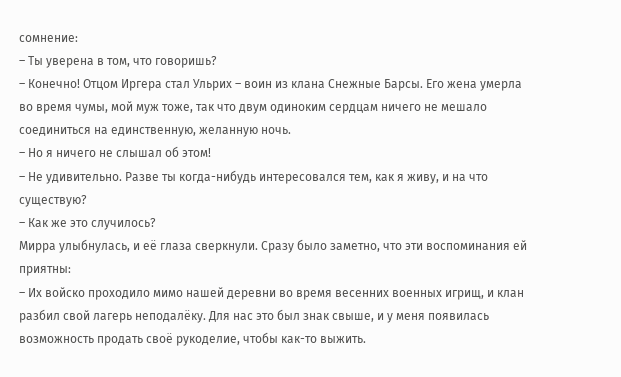сомнение:
– Ты уверена в том, что говоришь?
– Конечно! Отцом Иргера стал Ульрих – воин из клана Снежные Барсы. Его жена умерла во время чумы, мой муж тоже, так что двум одиноким сердцам ничего не мешало соединиться на единственную, желанную ночь.
– Но я ничего не слышал об этом!
– Не удивительно. Разве ты когда-нибудь интересовался тем, как я живу, и на что существую?
– Как же это случилось?
Мирра улыбнулась, и её глаза сверкнули. Сразу было заметно, что эти воспоминания ей приятны:
– Их войско проходило мимо нашей деревни во время весенних военных игрищ, и клан разбил свой лагерь неподалёку. Для нас это был знак свыше, и у меня появилась возможность продать своё рукоделие, чтобы как-то выжить.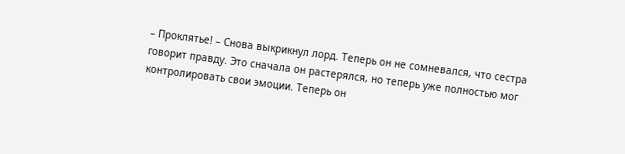– Проклятье! – Снова выкрикнул лорд. Теперь он не сомневался, что сестра говорит правду. Это сначала он растерялся, но теперь уже полностью мог контролировать свои эмоции. Теперь он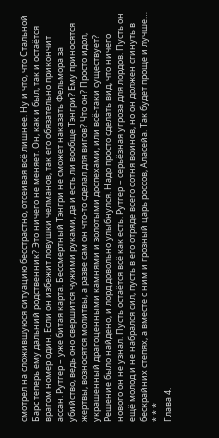смотрел на сложившуюся ситуацию бесстрастно, отсеивая всё лишнее. Ну и что, что Стальной Барс теперь ему дальний родственник? Это ничего не меняет. Он, как и был, так и остаётся врагом номер один. Если он избежит ловушки челманов, так его обязательно прикончит ассан. Рутгер – уже битая карта. Бессмертный Тэнгри не сможет наказать Фельмора за убийство, ведь оно свершится чужими руками, да и есть ли вообще Тэнгри? Ему приносятся жертвы, возносятся молитвы, а разве сам он что-то сделал для вигов? Что он? Просто идол, украшенный драгоценными камнями и золотыми доспехами, или всё-таки существует?
Решение было найдено, и лорд довольно улыбнулся. Надо просто сделать вид, что ничего нового он не узнал. Пусть остаётся всё как есть. Рутгер – серьёзная угроза для лордов. Пусть он ещё молод и не набрался сил, пусть в его отряде всего сотня воинов, но он должен сгинуть в бескрайних степях, а вместе с ним и грозный царь россов, Аласейа. Так будет проще и лучше…
* * *
Глава 4.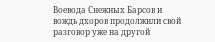Воевода Снежных Барсов и вождь дхоров продолжили свой разговор уже на другой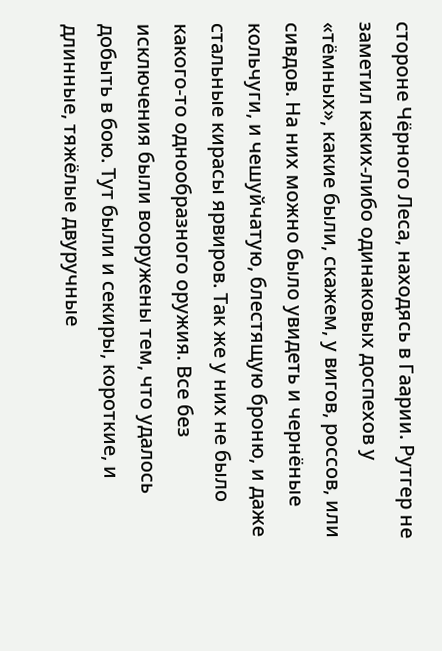стороне Чёрного Леса, находясь в Гаарии. Рутгер не заметил каких-либо одинаковых доспехов у «тёмных», какие были, скажем, у вигов, россов, или сивдов. На них можно было увидеть и чернёные кольчуги, и чешуйчатую, блестящую броню, и даже стальные кирасы ярвиров. Так же у них не было какого-то однообразного оружия. Все без исключения были вооружены тем, что удалось добыть в бою. Тут были и секиры, короткие, и длинные, тяжёлые двуручные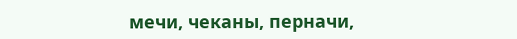мечи, чеканы, перначи,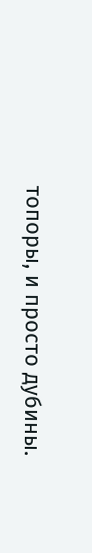топоры, и просто дубины.